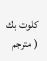كلوت بك ( مترجم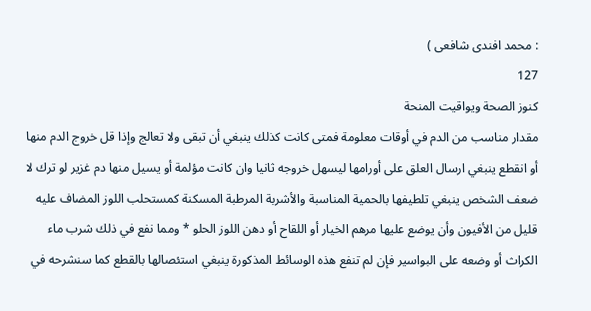: محمد افندى شافعى )
127
كنوز الصحة ويواقيت المنحة
مقدار مناسب من الدم في أوقات معلومة فمتى كانت كذلك ينبغي أن تبقى ولا تعالج وإذا قل خروج الدم منها أو انقطع ينبغي ارسال العلق على أورامها ليسهل خروجه ثانيا وان كانت مؤلمة أو يسيل منها دم غزير لو ترك لا ضعف الشخص ينبغي تلطيفها بالحمية المناسبة والأشربة المرطبة المسكنة كمستحلب اللوز المضاف عليه قليل من الأفيون وأن يوضع عليها مرهم الخيار أو اللقاح أو دهن اللوز الحلو * ومما نفع في ذلك شرب ماء الكراث أو وضعه على البواسير فإن لم تنفع هذه الوسائط المذكورة ينبغي استئصالها بالقطع كما سنشرحه في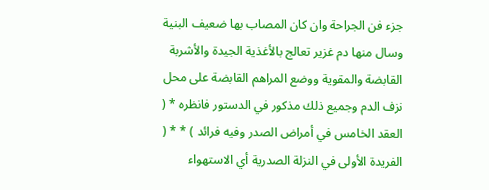جزء فن الجراحة وان كان المصاب بها ضعيف البنية وسال منها دم غزير تعالج بالأغذية الجيدة والأشربة القابضة والمقوية ووضع المراهم القابضة على محل نزف الدم وجميع ذلك مذكور في الدستور فانظره * ( العقد الخامس في أمراض الصدر وفيه فرائد ) * * ( الفريدة الأولى في النزلة الصدرية أي الاستهواء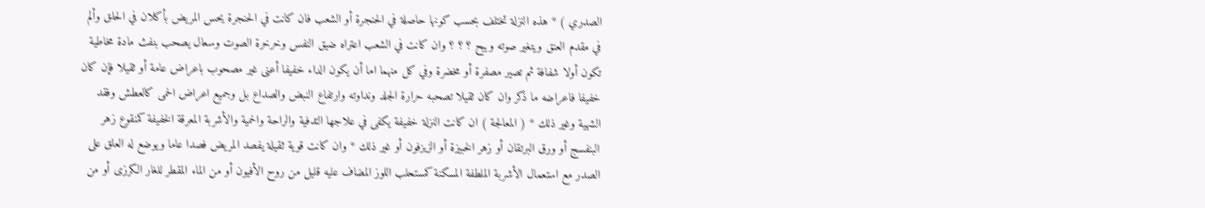الصدري ) * هذه النزلة تختلف بحسب كونها حاصلة في الحنجرة أو الشعب فان كانت في الحنجرة يحس المريض بأكلان في الحلق وألم في مقدم العنق ويتغير صوته ويبح ؟ ؟ ؟ وان كانت في الشعب اعتراه ضيق النفس وخرخرة الصوت وسعال يصحب بنفث مادة مخاطية تكون أولا شفافة ثم تصير مصفرة أو مخضرة وفي كل منهما اما أن يكون الداء خفيفا أعنى غير مصحوب باعراض عامة أو ثقيلا فإن كان خفيفا فاعراضه ما ذكر وان كان ثقيلا تصحبه حرارة الجلد ونداوته وارتفاع النبض والصداع بل وجميع اعراض الحمى كالعطش وفقد الشهية وغير ذلك * ( المعالجة ) ان كانت النزلة خفيفة يكفى في علاجها التدفية والراحة والحمية والأشربة المعرقة الخفيفة كمنقوع زهر البنفسج أو ورق البرتقان أو زهر الخبيزة أو الزيزفون أو غير ذلك * وان كانت قوية ثقيلة يفصد المريض فصدا عاما ويوضع له العلق على الصدر مع استعمال الأشربة الملطفة المسكنة كمستحلب اللوز المضاف عليه قليل من روح الأفيون أو من الماء المقطر للغار الكرزى أو من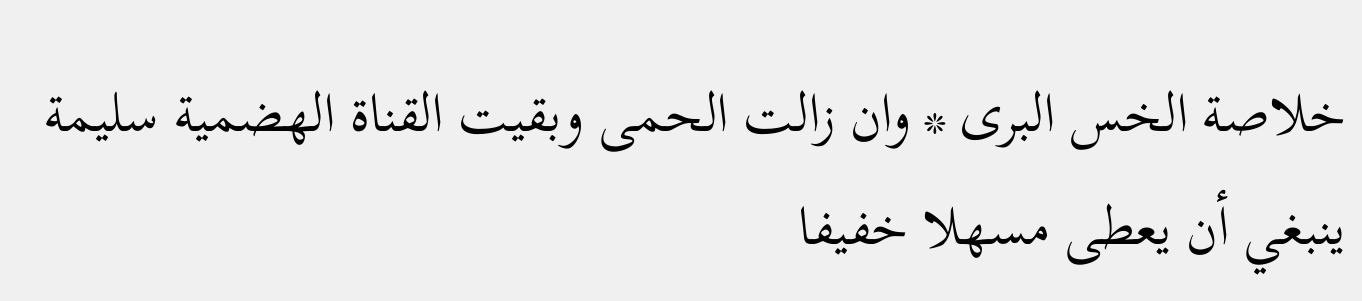خلاصة الخس البرى * وان زالت الحمى وبقيت القناة الهضمية سليمة ينبغي أن يعطى مسهلا خفيفا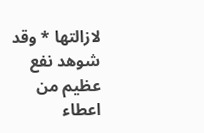لازالتها * وقد شوهد نفع عظيم من اعطاء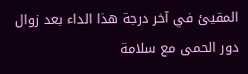المقيئ في آخر درجة هذا الداء بعد زوال دور الحمى مع سلامة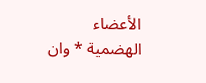الأعضاء الهضمية * وان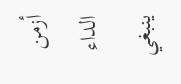أزمن الداء ينبغي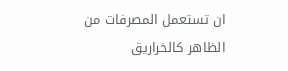ان تستعمل المصرفات من الظاهر كالخراريق